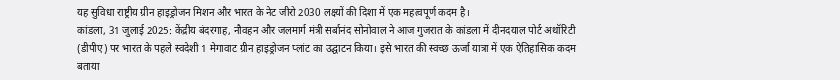यह सुविधा राष्ट्रीय ग्रीन हाइड्रोजन मिशन और भारत के नेट जीरो 2030 लक्ष्यों की दिशा में एक महत्वपूर्ण कदम है।
कांडला, 31 जुलाई 2025: केंद्रीय बंदरगाह, नौवहन और जलमार्ग मंत्री सर्बानंद सोनोवाल ने आज गुजरात के कांडला में दीनदयाल पोर्ट अथॉरिटी (डीपीए) पर भारत के पहले स्वदेशी 1 मेगावाट ग्रीन हाइड्रोजन प्लांट का उद्घाटन किया। इसे भारत की स्वच्छ ऊर्जा यात्रा में एक ऐतिहासिक कदम बताया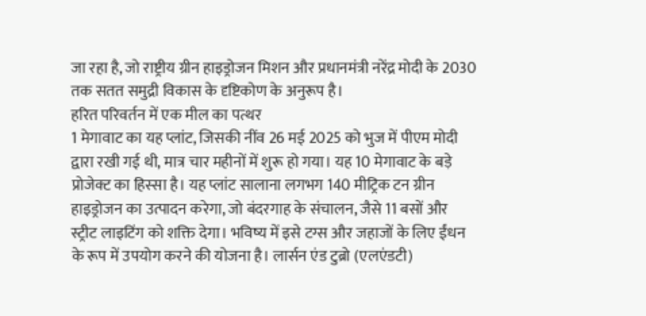जा रहा है, जो राष्ट्रीय ग्रीन हाइड्रोजन मिशन और प्रधानमंत्री नरेंद्र मोदी के 2030 तक सतत समुद्री विकास के दृष्टिकोण के अनुरूप है।
हरित परिवर्तन में एक मील का पत्थर
1 मेगावाट का यह प्लांट, जिसकी नींव 26 मई 2025 को भुज में पीएम मोदी द्वारा रखी गई थी, मात्र चार महीनों में शुरू हो गया। यह 10 मेगावाट के बड़े प्रोजेक्ट का हिस्सा है। यह प्लांट सालाना लगभग 140 मीट्रिक टन ग्रीन हाइड्रोजन का उत्पादन करेगा, जो बंदरगाह के संचालन, जैसे 11 बसों और स्ट्रीट लाइटिंग को शक्ति देगा। भविष्य में इसे टग्स और जहाजों के लिए ईंधन के रूप में उपयोग करने की योजना है। लार्सन एंड टुब्रो (एलएंडटी)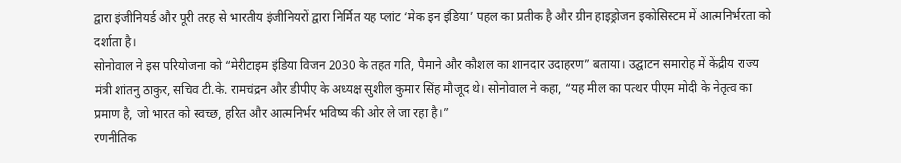द्वारा इंजीनियर्ड और पूरी तरह से भारतीय इंजीनियरों द्वारा निर्मित यह प्लांट ‘मेक इन इंडिया’ पहल का प्रतीक है और ग्रीन हाइड्रोजन इकोसिस्टम में आत्मनिर्भरता को दर्शाता है।
सोनोवाल ने इस परियोजना को “मेरीटाइम इंडिया विजन 2030 के तहत गति, पैमाने और कौशल का शानदार उदाहरण” बताया। उद्घाटन समारोह में केंद्रीय राज्य मंत्री शांतनु ठाकुर, सचिव टी.के. रामचंद्रन और डीपीए के अध्यक्ष सुशील कुमार सिंह मौजूद थे। सोनोवाल ने कहा, “यह मील का पत्थर पीएम मोदी के नेतृत्व का प्रमाण है, जो भारत को स्वच्छ, हरित और आत्मनिर्भर भविष्य की ओर ले जा रहा है।”
रणनीतिक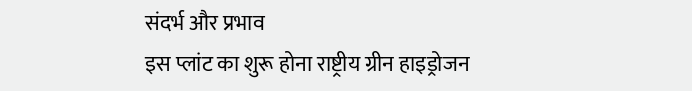संदर्भ और प्रभाव
इस प्लांट का शुरू होना राष्ट्रीय ग्रीन हाइड्रोजन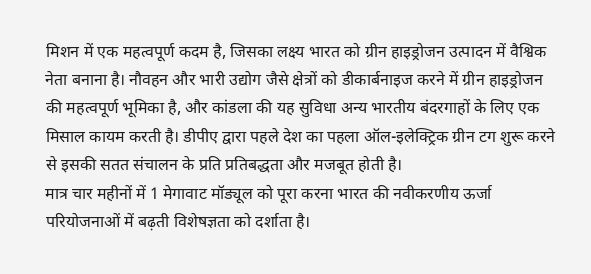मिशन में एक महत्वपूर्ण कदम है, जिसका लक्ष्य भारत को ग्रीन हाइड्रोजन उत्पादन में वैश्विक नेता बनाना है। नौवहन और भारी उद्योग जैसे क्षेत्रों को डीकार्बनाइज करने में ग्रीन हाइड्रोजन की महत्वपूर्ण भूमिका है, और कांडला की यह सुविधा अन्य भारतीय बंदरगाहों के लिए एक मिसाल कायम करती है। डीपीए द्वारा पहले देश का पहला ऑल-इलेक्ट्रिक ग्रीन टग शुरू करने से इसकी सतत संचालन के प्रति प्रतिबद्धता और मजबूत होती है।
मात्र चार महीनों में 1 मेगावाट मॉड्यूल को पूरा करना भारत की नवीकरणीय ऊर्जा परियोजनाओं में बढ़ती विशेषज्ञता को दर्शाता है।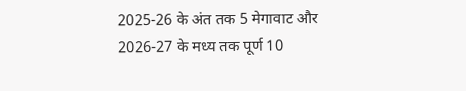2025-26 के अंत तक 5 मेगावाट और 2026-27 के मध्य तक पूर्ण 10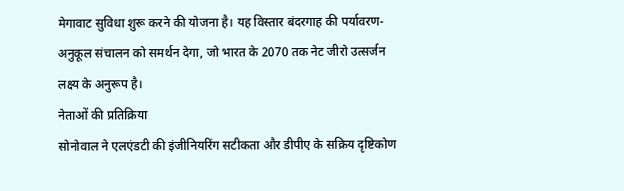मेगावाट सुविधा शुरू करने की योजना है। यह विस्तार बंदरगाह की पर्यावरण-अनुकूल संचालन को समर्थन देगा, जो भारत के 2070 तक नेट जीरो उत्सर्जन लक्ष्य के अनुरूप है।
नेताओं की प्रतिक्रिया
सोनोवाल ने एलएंडटी की इंजीनियरिंग सटीकता और डीपीए के सक्रिय दृष्टिकोण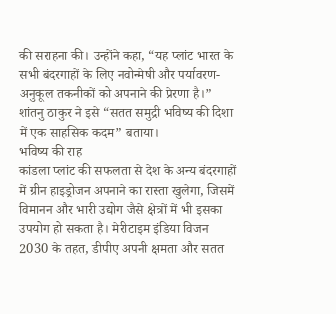की सराहना की। उन्होंने कहा, “यह प्लांट भारत के सभी बंदरगाहों के लिए नवोन्मेषी और पर्यावरण-अनुकूल तकनीकों को अपनाने की प्रेरणा है।” शांतनु ठाकुर ने इसे “सतत समुद्री भविष्य की दिशा में एक साहसिक कदम” बताया।
भविष्य की राह
कांडला प्लांट की सफलता से देश के अन्य बंदरगाहों में ग्रीन हाइड्रोजन अपनाने का रास्ता खुलेगा, जिसमें विमानन और भारी उद्योग जैसे क्षेत्रों में भी इसका उपयोग हो सकता है। मेरीटाइम इंडिया विजन 2030 के तहत, डीपीए अपनी क्षमता और सतत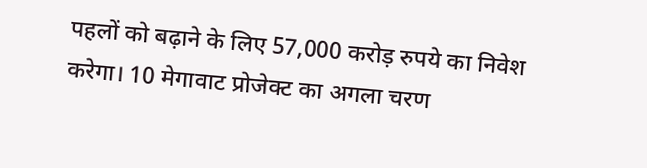पहलों को बढ़ाने के लिए 57,000 करोड़ रुपये का निवेश करेगा। 10 मेगावाट प्रोजेक्ट का अगला चरण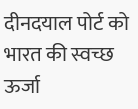दीनदयाल पोर्ट को भारत की स्वच्छ ऊर्जा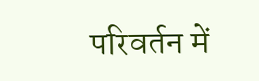परिवर्तन में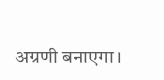अग्रणी बनाएगा।